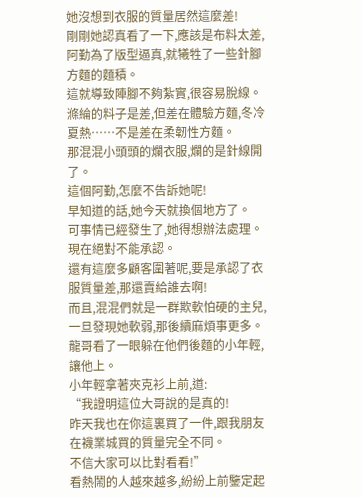她沒想到衣服的質量居然這麼差!
剛剛她認真看了一下,應該是布料太差,阿勤為了版型逼真,就犧牲了一些針腳方麵的麵積。
這就導致陣腳不夠紮實,很容易脫線。
滌綸的料子是差,但差在體驗方麵,冬冷夏熱……不是差在柔韌性方麵。
那混混小頭頭的爛衣服,爛的是針線開了。
這個阿勤,怎麼不告訴她呢!
早知道的話,她今天就換個地方了。
可事情已經發生了,她得想辦法處理。
現在絕對不能承認。
還有這麼多顧客圍著呢,要是承認了衣服質量差,那還賣給誰去啊!
而且,混混們就是一群欺軟怕硬的主兒,一旦發現她軟弱,那後續麻煩事更多。
龍哥看了一眼躲在他們後麵的小年輕,讓他上。
小年輕拿著夾克衫上前,道:
“我證明這位大哥說的是真的!
昨天我也在你這裏買了一件,跟我朋友在襪業城買的質量完全不同。
不信大家可以比對看看!”
看熱鬧的人越來越多,紛紛上前鑒定起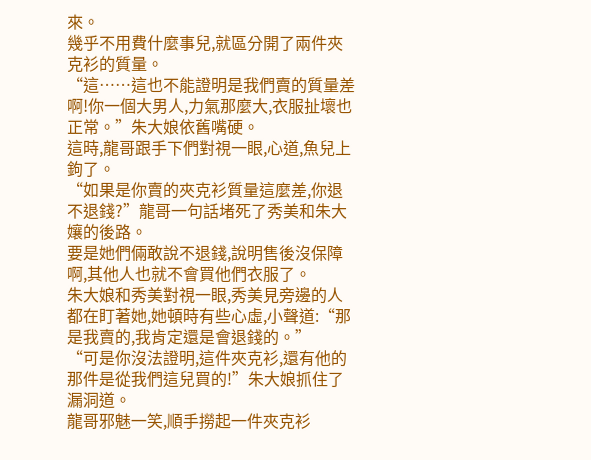來。
幾乎不用費什麼事兒,就區分開了兩件夾克衫的質量。
“這……這也不能證明是我們賣的質量差啊!你一個大男人,力氣那麼大,衣服扯壞也正常。”朱大娘依舊嘴硬。
這時,龍哥跟手下們對視一眼,心道,魚兒上鉤了。
“如果是你賣的夾克衫質量這麼差,你退不退錢?”龍哥一句話堵死了秀美和朱大孃的後路。
要是她們倆敢說不退錢,說明售後沒保障啊,其他人也就不會買他們衣服了。
朱大娘和秀美對視一眼,秀美見旁邊的人都在盯著她,她頓時有些心虛,小聲道:“那是我賣的,我肯定還是會退錢的。”
“可是你沒法證明,這件夾克衫,還有他的那件是從我們這兒買的!”朱大娘抓住了漏洞道。
龍哥邪魅一笑,順手撈起一件夾克衫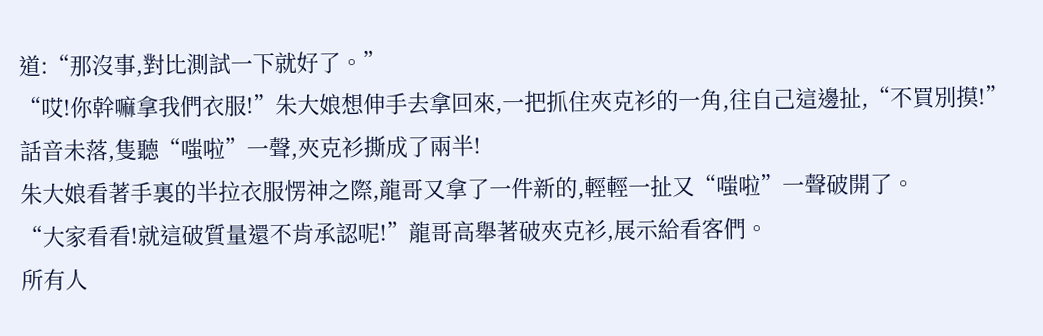道:“那沒事,對比測試一下就好了。”
“哎!你幹嘛拿我們衣服!”朱大娘想伸手去拿回來,一把抓住夾克衫的一角,往自己這邊扯,“不買別摸!”
話音未落,隻聽“嗤啦”一聲,夾克衫撕成了兩半!
朱大娘看著手裏的半拉衣服愣神之際,龍哥又拿了一件新的,輕輕一扯又“嗤啦”一聲破開了。
“大家看看!就這破質量還不肯承認呢!”龍哥高舉著破夾克衫,展示給看客們。
所有人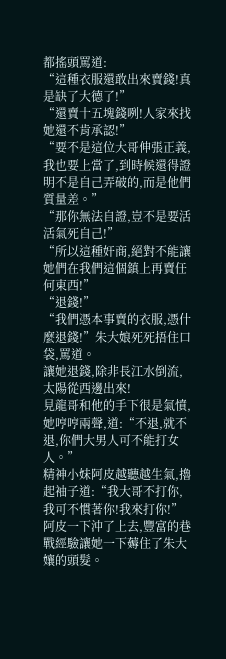都搖頭罵道:
“這種衣服還敢出來賣錢!真是缺了大德了!”
“還賣十五塊錢咧!人家來找她還不肯承認!”
“要不是這位大哥伸張正義,我也要上當了,到時候還得證明不是自己弄破的,而是他們質量差。”
“那你無法自證,豈不是要活活氣死自己!”
“所以這種奸商,絕對不能讓她們在我們這個鎮上再賣任何東西!”
“退錢!”
“我們憑本事賣的衣服,憑什麼退錢!”朱大娘死死捂住口袋,罵道。
讓她退錢,除非長江水倒流,太陽從西邊出來!
見龍哥和他的手下很是氣憤,她哼哼兩聲,道:“不退,就不退,你們大男人可不能打女人。”
精神小妹阿皮越聽越生氣,擼起袖子道:“我大哥不打你,我可不慣著你!我來打你!”
阿皮一下沖了上去,豐富的巷戰經驗讓她一下薅住了朱大孃的頭髮。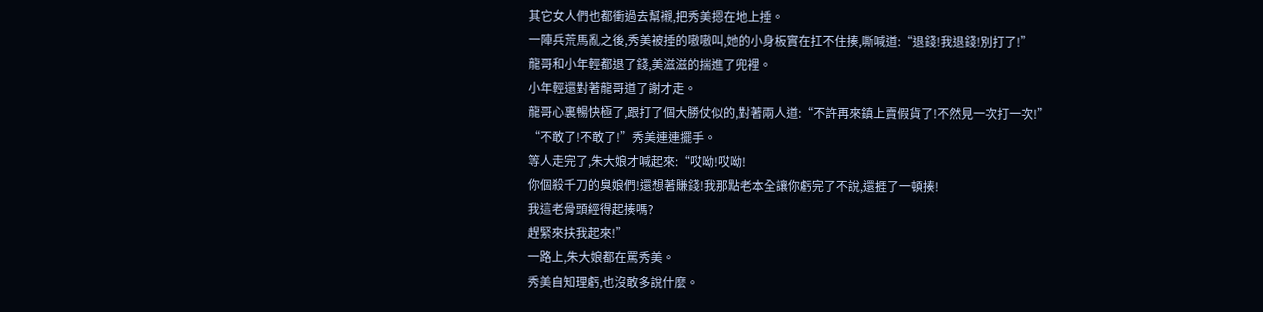其它女人們也都衝過去幫襯,把秀美摁在地上捶。
一陣兵荒馬亂之後,秀美被捶的嗷嗷叫,她的小身板實在扛不住揍,嘶喊道:“退錢!我退錢!別打了!”
龍哥和小年輕都退了錢,美滋滋的揣進了兜裡。
小年輕還對著龍哥道了謝才走。
龍哥心裏暢快極了,跟打了個大勝仗似的,對著兩人道:“不許再來鎮上賣假貨了!不然見一次打一次!”
“不敢了!不敢了!”秀美連連擺手。
等人走完了,朱大娘才喊起來:“哎呦!哎呦!
你個殺千刀的臭娘們!還想著賺錢!我那點老本全讓你虧完了不說,還捱了一頓揍!
我這老骨頭經得起揍嗎?
趕緊來扶我起來!”
一路上,朱大娘都在罵秀美。
秀美自知理虧,也沒敢多說什麼。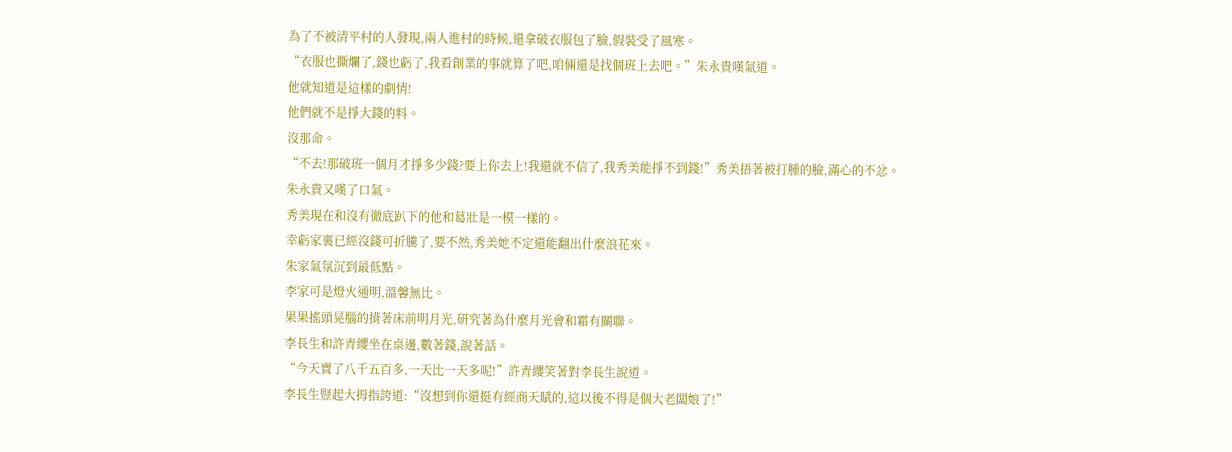為了不被清平村的人發現,兩人進村的時候,還拿破衣服包了臉,假裝受了風寒。
“衣服也撕爛了,錢也虧了,我看創業的事就算了吧,咱倆還是找個班上去吧。”朱永貴嘆氣道。
他就知道是這樣的劇情!
他們就不是掙大錢的料。
沒那命。
“不去!那破班一個月才掙多少錢?要上你去上!我還就不信了,我秀美能掙不到錢!”秀美捂著被打腫的臉,滿心的不忿。
朱永貴又嘆了口氣。
秀美現在和沒有徹底趴下的他和葛壯是一模一樣的。
幸虧家裏已經沒錢可折騰了,要不然,秀美她不定還能翻出什麼浪花來。
朱家氣氛沉到最低點。
李家可是燈火通明,溫馨無比。
果果搖頭晃腦的揹著床前明月光,研究著為什麼月光會和霜有關聯。
李長生和許青纓坐在桌邊,數著錢,說著話。
“今天賣了八千五百多,一天比一天多呢!”許青纓笑著對李長生說道。
李長生豎起大拇指誇道:“沒想到你還挺有經商天賦的,這以後不得是個大老闆娘了!”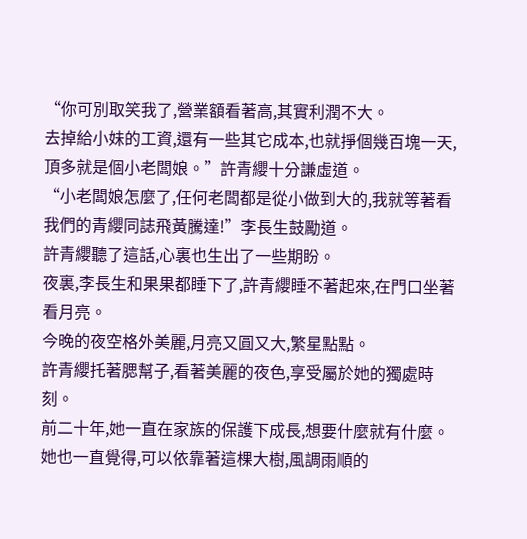“你可別取笑我了,營業額看著高,其實利潤不大。
去掉給小妹的工資,還有一些其它成本,也就掙個幾百塊一天,頂多就是個小老闆娘。”許青纓十分謙虛道。
“小老闆娘怎麼了,任何老闆都是從小做到大的,我就等著看我們的青纓同誌飛黃騰達!”李長生鼓勵道。
許青纓聽了這話,心裏也生出了一些期盼。
夜裏,李長生和果果都睡下了,許青纓睡不著起來,在門口坐著看月亮。
今晚的夜空格外美麗,月亮又圓又大,繁星點點。
許青纓托著腮幫子,看著美麗的夜色,享受屬於她的獨處時刻。
前二十年,她一直在家族的保護下成長,想要什麼就有什麼。
她也一直覺得,可以依靠著這棵大樹,風調雨順的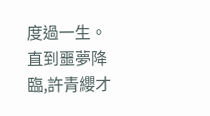度過一生。
直到噩夢降臨,許青纓才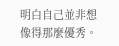明白自己並非想像得那麼優秀。